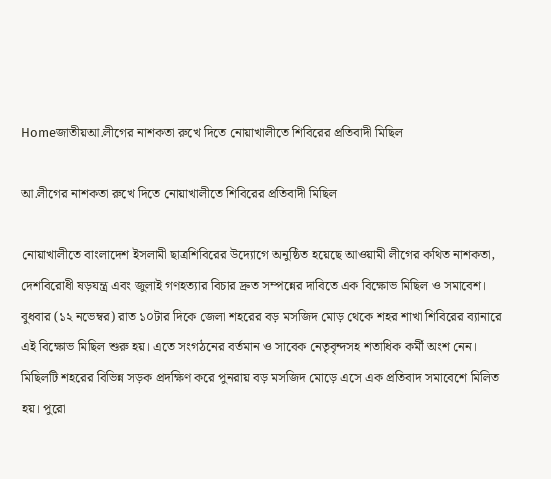Homeজাতীয়আ.লীগের নাশকতা রুখে দিতে নোয়াখালীতে শিবিরের প্রতিবাদী মিছিল

আ.লীগের নাশকতা রুখে দিতে নোয়াখালীতে শিবিরের প্রতিবাদী মিছিল

নোয়াখালীতে বাংলাদেশ ইসলামী ছাত্রশিবিরের উদ্যোগে অনুষ্ঠিত হয়েছে আওয়ামী লীগের কথিত নাশকতা, দেশবিরোধী ষড়যন্ত্র এবং জুলাই গণহত্যার বিচার দ্রুত সম্পন্নের দাবিতে এক বিক্ষোভ মিছিল ও সমাবেশ। বুধবার (১২ নভেম্বর) রাত ১০টার দিকে জেলা শহরের বড় মসজিদ মোড় থেকে শহর শাখা শিবিরের ব্যানারে এই বিক্ষোভ মিছিল শুরু হয়। এতে সংগঠনের বর্তমান ও সাবেক নেতৃবৃন্দসহ শতাধিক কর্মী অংশ নেন। মিছিলটি শহরের বিভিন্ন সড়ক প্রদক্ষিণ করে পুনরায় বড় মসজিদ মোড়ে এসে এক প্রতিবাদ সমাবেশে মিলিত হয়। পুরো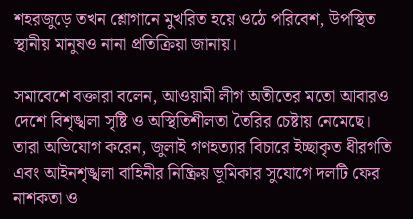শহরজুড়ে তখন শ্লোগানে মুখরিত হয়ে ওঠে পরিবেশ, উপস্থিত স্থানীয় মানুষও নানা প্রতিক্রিয়া জানায়।

সমাবেশে বক্তারা বলেন, আওয়ামী লীগ অতীতের মতো আবারও দেশে বিশৃঙ্খলা সৃষ্টি ও অস্থিতিশীলতা তৈরির চেষ্টায় নেমেছে। তারা অভিযোগ করেন, জুলাই গণহত্যার বিচারে ইচ্ছাকৃত ধীরগতি এবং আইনশৃঙ্খলা বাহিনীর নিষ্ক্রিয় ভূমিকার সুযোগে দলটি ফের নাশকতা ও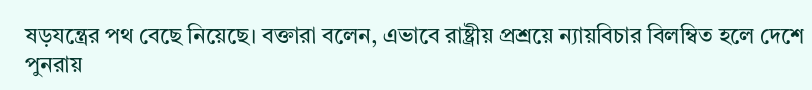ষড়যন্ত্রের পথ বেছে নিয়েছে। বক্তারা বলেন, এভাবে রাষ্ট্রীয় প্রশ্রয়ে ন্যায়বিচার বিলম্বিত হলে দেশে পুনরায়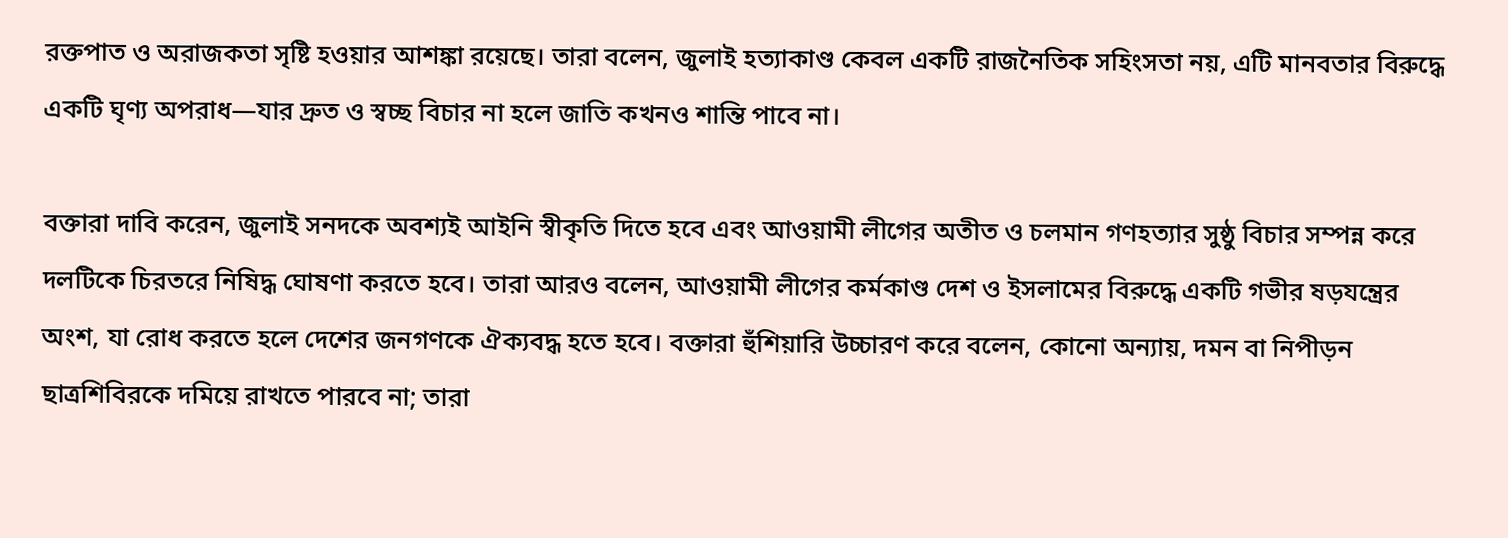রক্তপাত ও অরাজকতা সৃষ্টি হওয়ার আশঙ্কা রয়েছে। তারা বলেন, জুলাই হত্যাকাণ্ড কেবল একটি রাজনৈতিক সহিংসতা নয়, এটি মানবতার বিরুদ্ধে একটি ঘৃণ্য অপরাধ—যার দ্রুত ও স্বচ্ছ বিচার না হলে জাতি কখনও শান্তি পাবে না।

বক্তারা দাবি করেন, জুলাই সনদকে অবশ্যই আইনি স্বীকৃতি দিতে হবে এবং আওয়ামী লীগের অতীত ও চলমান গণহত্যার সুষ্ঠু বিচার সম্পন্ন করে দলটিকে চিরতরে নিষিদ্ধ ঘোষণা করতে হবে। তারা আরও বলেন, আওয়ামী লীগের কর্মকাণ্ড দেশ ও ইসলামের বিরুদ্ধে একটি গভীর ষড়যন্ত্রের অংশ, যা রোধ করতে হলে দেশের জনগণকে ঐক্যবদ্ধ হতে হবে। বক্তারা হুঁশিয়ারি উচ্চারণ করে বলেন, কোনো অন্যায়, দমন বা নিপীড়ন ছাত্রশিবিরকে দমিয়ে রাখতে পারবে না; তারা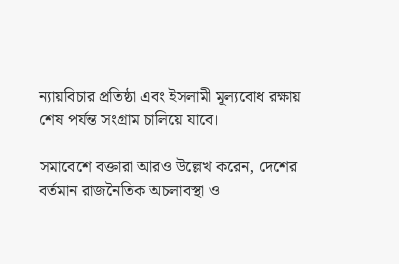ন্যায়বিচার প্রতিষ্ঠা এবং ইসলামী মূল্যবোধ রক্ষায় শেষ পর্যন্ত সংগ্রাম চালিয়ে যাবে।

সমাবেশে বক্তারা আরও উল্লেখ করেন, দেশের বর্তমান রাজনৈতিক অচলাবস্থা ও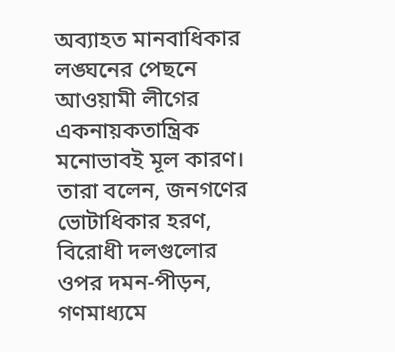অব্যাহত মানবাধিকার লঙ্ঘনের পেছনে আওয়ামী লীগের একনায়কতান্ত্রিক মনোভাবই মূল কারণ। তারা বলেন, জনগণের ভোটাধিকার হরণ, বিরোধী দলগুলোর ওপর দমন-পীড়ন, গণমাধ্যমে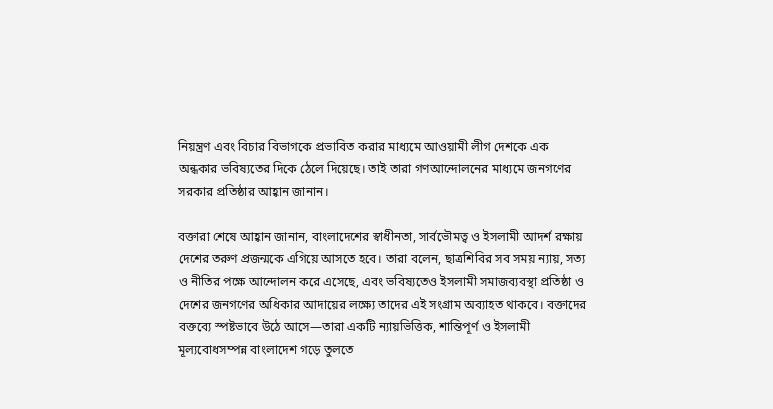নিয়ন্ত্রণ এবং বিচার বিভাগকে প্রভাবিত করার মাধ্যমে আওয়ামী লীগ দেশকে এক অন্ধকার ভবিষ্যতের দিকে ঠেলে দিয়েছে। তাই তারা গণআন্দোলনের মাধ্যমে জনগণের সরকার প্রতিষ্ঠার আহ্বান জানান।

বক্তারা শেষে আহ্বান জানান, বাংলাদেশের স্বাধীনতা, সার্বভৌমত্ব ও ইসলামী আদর্শ রক্ষায় দেশের তরুণ প্রজন্মকে এগিয়ে আসতে হবে। তারা বলেন, ছাত্রশিবির সব সময় ন্যায়, সত্য ও নীতির পক্ষে আন্দোলন করে এসেছে, এবং ভবিষ্যতেও ইসলামী সমাজব্যবস্থা প্রতিষ্ঠা ও দেশের জনগণের অধিকার আদায়ের লক্ষ্যে তাদের এই সংগ্রাম অব্যাহত থাকবে। বক্তাদের বক্তব্যে স্পষ্টভাবে উঠে আসে—তারা একটি ন্যায়ভিত্তিক, শান্তিপূর্ণ ও ইসলামী মূল্যবোধসম্পন্ন বাংলাদেশ গড়ে তুলতে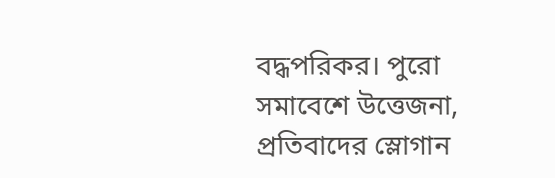বদ্ধপরিকর। পুরো সমাবেশে উত্তেজনা, প্রতিবাদের স্লোগান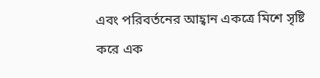এবং পরিবর্তনের আহ্বান একত্রে মিশে সৃষ্টি করে এক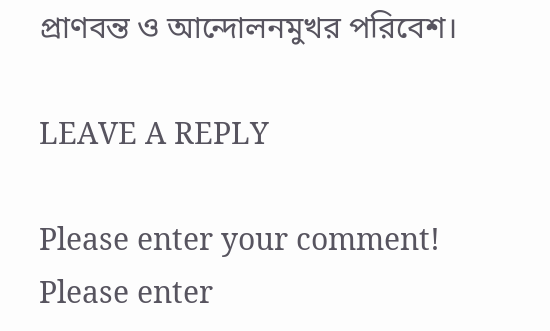প্রাণবন্ত ও আন্দোলনমুখর পরিবেশ।

LEAVE A REPLY

Please enter your comment!
Please enter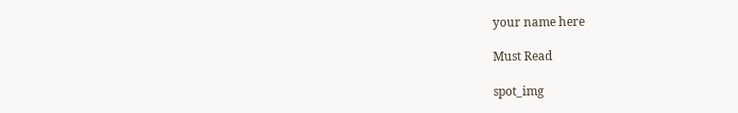your name here

Must Read

spot_img